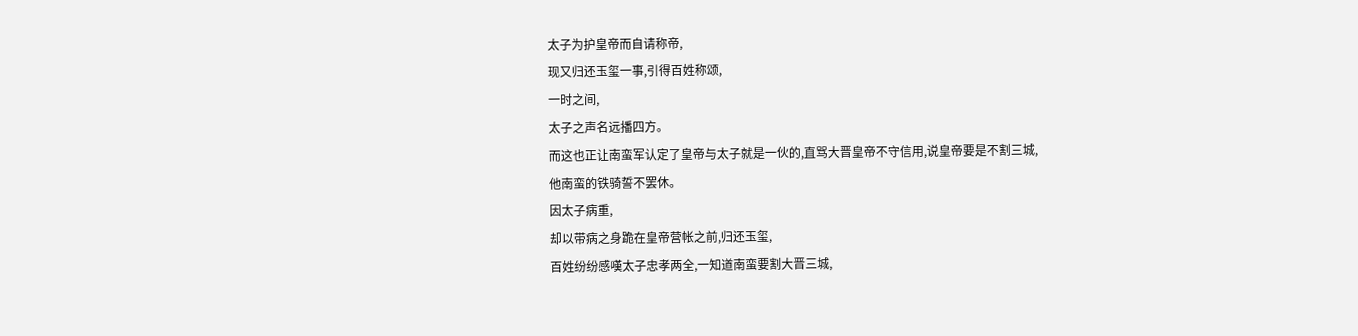太子为护皇帝而自请称帝,
现又归还玉玺一事,引得百姓称颂,
一时之间,
太子之声名远播四方。
而这也正让南蛮军认定了皇帝与太子就是一伙的,直骂大晋皇帝不守信用,说皇帝要是不割三城,
他南蛮的铁骑誓不罢休。
因太子病重,
却以带病之身跪在皇帝营帐之前,归还玉玺,
百姓纷纷感嘆太子忠孝两全,一知道南蛮要割大晋三城,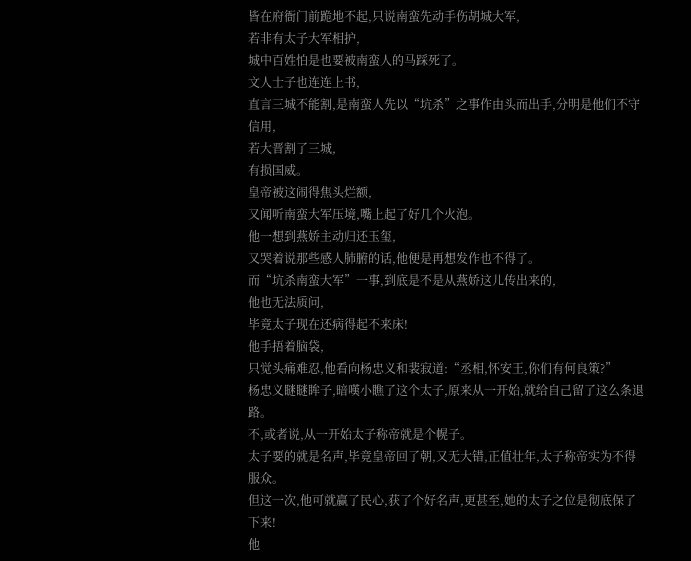皆在府衙门前跪地不起,只说南蛮先动手伤胡城大军,
若非有太子大军相护,
城中百姓怕是也要被南蛮人的马踩死了。
文人士子也连连上书,
直言三城不能割,是南蛮人先以“坑杀”之事作由头而出手,分明是他们不守信用,
若大晋割了三城,
有损国威。
皇帝被这闹得焦头烂额,
又闻听南蛮大军压境,嘴上起了好几个火泡。
他一想到燕娇主动归还玉玺,
又哭着说那些感人肺腑的话,他便是再想发作也不得了。
而“坑杀南蛮大军”一事,到底是不是从燕娇这儿传出来的,
他也无法质问,
毕竟太子现在还病得起不来床!
他手捂着脑袋,
只觉头痛难忍,他看向杨忠义和裴寂道:“丞相,怀安王,你们有何良策?”
杨忠义瞇瞇眸子,暗嘆小瞧了这个太子,原来从一开始,就给自己留了这么条退路。
不,或者说,从一开始太子称帝就是个幌子。
太子要的就是名声,毕竟皇帝回了朝,又无大错,正值壮年,太子称帝实为不得服众。
但这一次,他可就赢了民心,获了个好名声,更甚至,她的太子之位是彻底保了下来!
他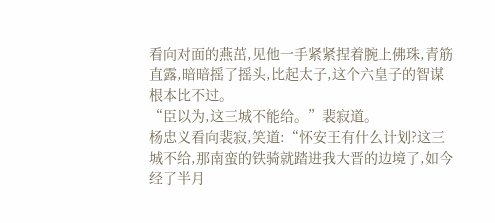看向对面的燕茁,见他一手紧紧捏着腕上佛珠,青筋直露,暗暗摇了摇头,比起太子,这个六皇子的智谋根本比不过。
“臣以为,这三城不能给。”裴寂道。
杨忠义看向裴寂,笑道:“怀安王有什么计划?这三城不给,那南蛮的铁骑就踏进我大晋的边境了,如今经了半月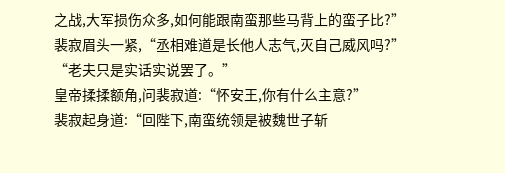之战,大军损伤众多,如何能跟南蛮那些马背上的蛮子比?”
裴寂眉头一紧,“丞相难道是长他人志气,灭自己威风吗?”
“老夫只是实话实说罢了。”
皇帝揉揉额角,问裴寂道:“怀安王,你有什么主意?”
裴寂起身道:“回陛下,南蛮统领是被魏世子斩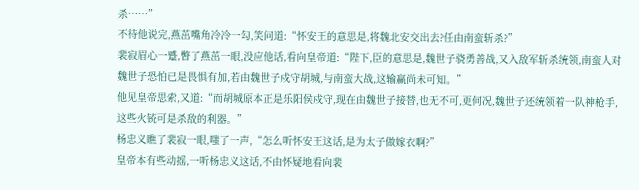杀……”
不待他说完,燕茁嘴角冷冷一勾,笑问道:“怀安王的意思是,将魏北安交出去?任由南蛮斩杀?”
裴寂眉心一蹙,瞥了燕茁一眼,没应他话,看向皇帝道:“陛下,臣的意思是,魏世子骁勇善战,又入敌军斩杀统领,南蛮人对魏世子恐怕已是畏惧有加,若由魏世子戍守胡城,与南蛮大战,这输赢尚未可知。”
他见皇帝思索,又道:“而胡城原本正是乐阳侯戍守,现在由魏世子接替,也无不可,更何况,魏世子还统领着一队神枪手,这些火铳可是杀敌的利器。”
杨忠义瞧了裴寂一眼,嗤了一声,“怎么听怀安王这话,是为太子做嫁衣啊?”
皇帝本有些动摇,一听杨忠义这话,不由怀疑地看向裴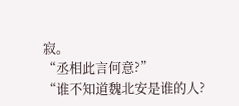寂。
“丞相此言何意?”
“谁不知道魏北安是谁的人?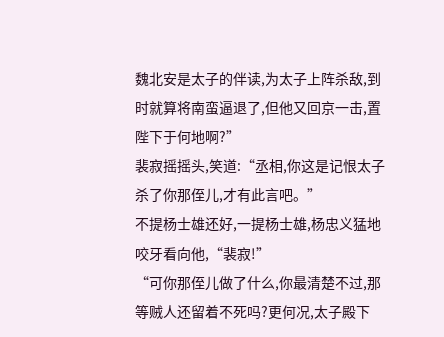魏北安是太子的伴读,为太子上阵杀敌,到时就算将南蛮逼退了,但他又回京一击,置陛下于何地啊?”
裴寂摇摇头,笑道:“丞相,你这是记恨太子杀了你那侄儿,才有此言吧。”
不提杨士雄还好,一提杨士雄,杨忠义猛地咬牙看向他,“裴寂!”
“可你那侄儿做了什么,你最清楚不过,那等贼人还留着不死吗?更何况,太子殿下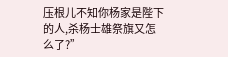压根儿不知你杨家是陛下的人,杀杨士雄祭旗又怎么了?”